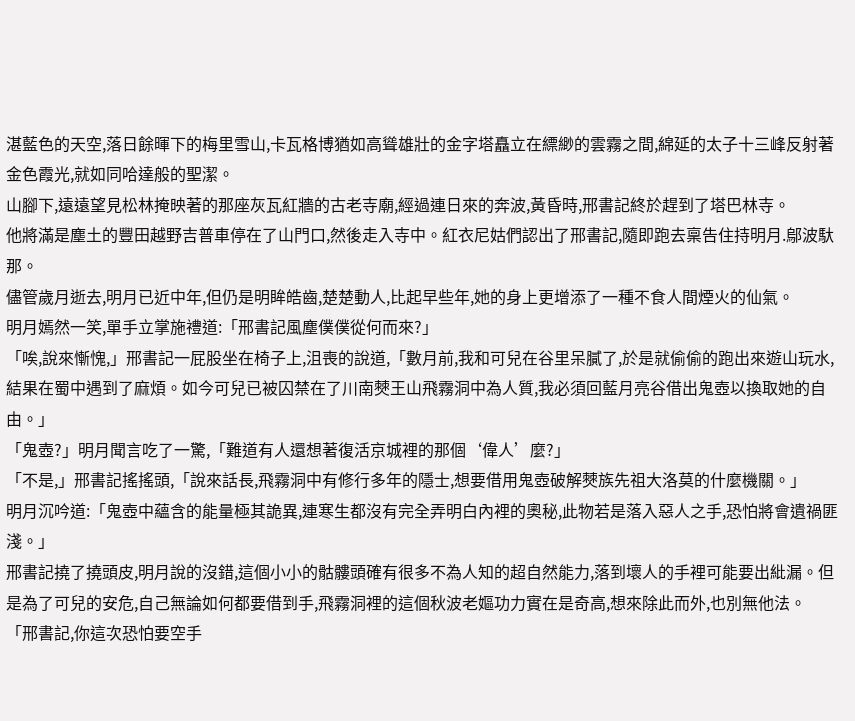湛藍色的天空,落日餘暉下的梅里雪山,卡瓦格博猶如高聳雄壯的金字塔矗立在縹緲的雲霧之間,綿延的太子十三峰反射著金色霞光,就如同哈達般的聖潔。
山腳下,遠遠望見松林掩映著的那座灰瓦紅牆的古老寺廟,經過連日來的奔波,黃昏時,邢書記終於趕到了塔巴林寺。
他將滿是塵土的豐田越野吉普車停在了山門口,然後走入寺中。紅衣尼姑們認出了邢書記,隨即跑去稟告住持明月.鄔波馱那。
儘管歲月逝去,明月已近中年,但仍是明眸皓齒,楚楚動人,比起早些年,她的身上更增添了一種不食人間煙火的仙氣。
明月嫣然一笑,單手立掌施禮道:「邢書記風塵僕僕從何而來?」
「唉,說來慚愧,」邢書記一屁股坐在椅子上,沮喪的說道,「數月前,我和可兒在谷里呆膩了,於是就偷偷的跑出來遊山玩水,結果在蜀中遇到了麻煩。如今可兒已被囚禁在了川南僰王山飛霧洞中為人質,我必須回藍月亮谷借出鬼壺以換取她的自由。」
「鬼壺?」明月聞言吃了一驚,「難道有人還想著復活京城裡的那個‘偉人’麼?」
「不是,」邢書記搖搖頭,「說來話長,飛霧洞中有修行多年的隱士,想要借用鬼壺破解僰族先祖大洛莫的什麼機關。」
明月沉吟道:「鬼壺中蘊含的能量極其詭異,連寒生都沒有完全弄明白內裡的奧秘,此物若是落入惡人之手,恐怕將會遺禍匪淺。」
邢書記撓了撓頭皮,明月說的沒錯,這個小小的骷髏頭確有很多不為人知的超自然能力,落到壞人的手裡可能要出紕漏。但是為了可兒的安危,自己無論如何都要借到手,飛霧洞裡的這個秋波老嫗功力實在是奇高,想來除此而外,也別無他法。
「邢書記,你這次恐怕要空手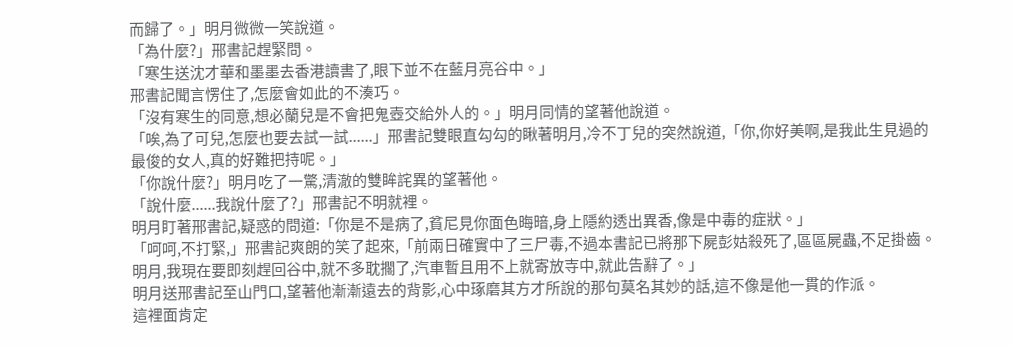而歸了。」明月微微一笑說道。
「為什麼?」邢書記趕緊問。
「寒生送沈才華和墨墨去香港讀書了,眼下並不在藍月亮谷中。」
邢書記聞言愣住了,怎麼會如此的不湊巧。
「沒有寒生的同意,想必蘭兒是不會把鬼壺交給外人的。」明月同情的望著他說道。
「唉,為了可兒,怎麼也要去試一試......」邢書記雙眼直勾勾的瞅著明月,冷不丁兒的突然說道,「你,你好美啊,是我此生見過的最俊的女人,真的好難把持呢。」
「你說什麼?」明月吃了一驚,清澈的雙眸詫異的望著他。
「說什麼......我說什麼了?」邢書記不明就裡。
明月盯著邢書記,疑惑的問道:「你是不是病了,貧尼見你面色晦暗,身上隱約透出異香,像是中毒的症狀。」
「呵呵,不打緊,」邢書記爽朗的笑了起來,「前兩日確實中了三尸毒,不過本書記已將那下屍彭姑殺死了,區區屍蟲,不足掛齒。明月,我現在要即刻趕回谷中,就不多耽擱了,汽車暫且用不上就寄放寺中,就此告辭了。」
明月送邢書記至山門口,望著他漸漸遠去的背影,心中琢磨其方才所說的那句莫名其妙的話,這不像是他一貫的作派。
這裡面肯定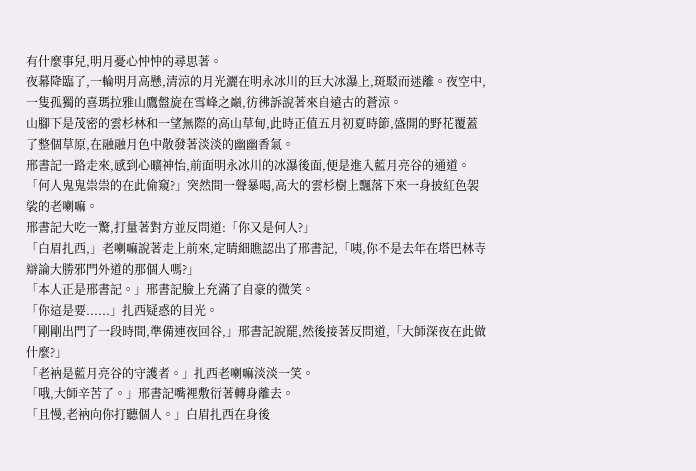有什麼事兒,明月憂心忡忡的尋思著。
夜幕降臨了,一輪明月高懸,清涼的月光灑在明永冰川的巨大冰瀑上,斑駁而迷離。夜空中,一隻孤獨的喜瑪拉雅山鷹盤旋在雪峰之巔,彷彿訴說著來自遠古的蒼涼。
山腳下是茂密的雲杉林和一望無際的高山草甸,此時正值五月初夏時節,盛開的野花覆蓋了整個草原,在融融月色中散發著淡淡的幽幽香氣。
邢書記一路走來,感到心曠神怡,前面明永冰川的冰瀑後面,便是進入藍月亮谷的通道。
「何人鬼鬼祟祟的在此偷窺?」突然間一聲暴喝,高大的雲杉樹上飄落下來一身披紅色袈裟的老喇嘛。
邢書記大吃一驚,打量著對方並反問道:「你又是何人?」
「白眉扎西,」老喇嘛說著走上前來,定睛細瞧認出了邢書記,「咦,你不是去年在塔巴林寺辯論大勝邪門外道的那個人嗎?」
「本人正是邢書記。」邢書記臉上充滿了自豪的微笑。
「你這是要......」扎西疑惑的目光。
「剛剛出門了一段時間,準備連夜回谷,」邢書記說罷,然後接著反問道,「大師深夜在此做什麼?」
「老衲是藍月亮谷的守護者。」扎西老喇嘛淡淡一笑。
「哦,大師辛苦了。」邢書記嘴裡敷衍著轉身離去。
「且慢,老衲向你打聽個人。」白眉扎西在身後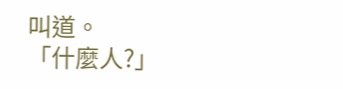叫道。
「什麼人?」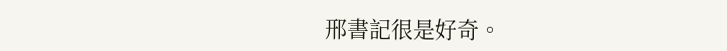邢書記很是好奇。